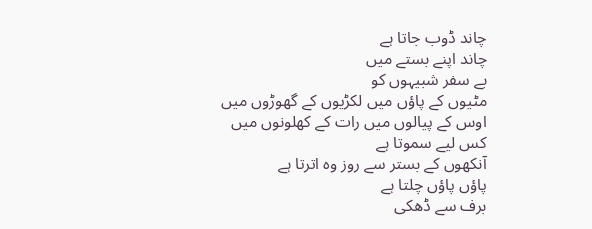چاند ڈوب جاتا ہے
چاند اپنے بستے میں
بے سفر شبیہوں کو
مٹیوں کے پاؤں میں لکڑیوں کے گھوڑوں میں
اوس کے پیالوں میں رات کے کھلونوں میں
کس لیے سموتا ہے
آنکھوں کے بستر سے روز وہ اترتا ہے
پاؤں پاؤں چلتا ہے
برف سے ڈھکی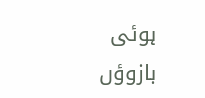ہوئی بازوؤں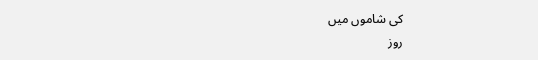کی شاموں میں
روز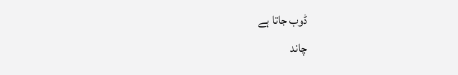ڈوب جاتا ہے
چاند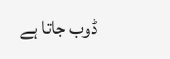ڈوب جاتا ہے